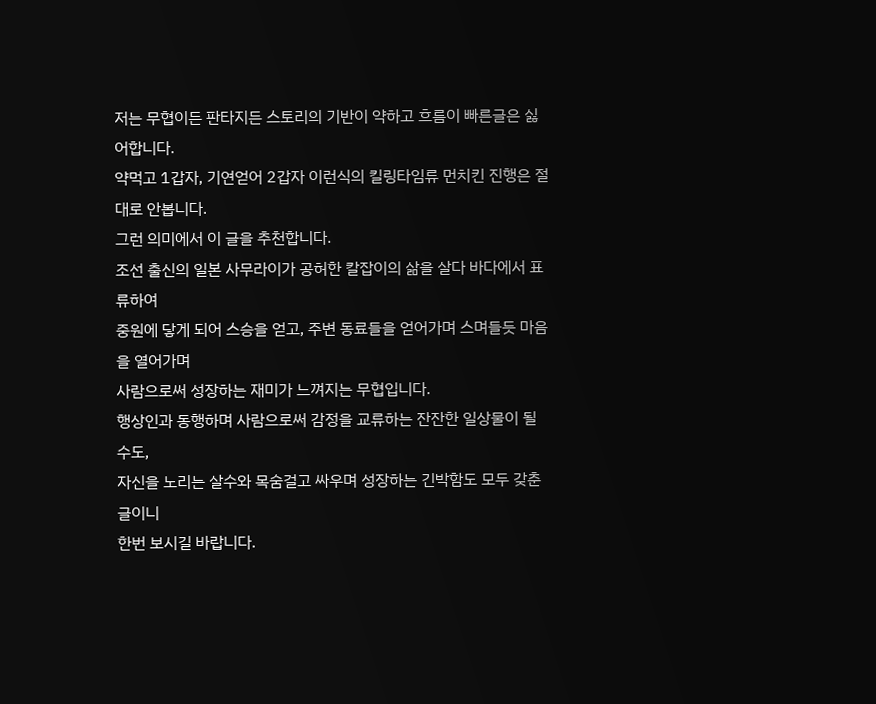저는 무협이든 판타지든 스토리의 기반이 약하고 흐름이 빠른글은 싫어합니다.
약먹고 1갑자, 기연얻어 2갑자 이런식의 킬링타임류 먼치킨 진행은 절대로 안봅니다.
그런 의미에서 이 글을 추천합니다.
조선 출신의 일본 사무라이가 공허한 칼잡이의 삶을 살다 바다에서 표류하여
중원에 닿게 되어 스승을 얻고, 주변 동료들을 얻어가며 스며들듯 마음을 열어가며
사람으로써 성장하는 재미가 느껴지는 무협입니다.
행상인과 동행하며 사람으로써 감정을 교류하는 잔잔한 일상물이 될 수도,
자신을 노리는 살수와 목숨걸고 싸우며 성장하는 긴박함도 모두 갖춘 글이니
한번 보시길 바랍니다.